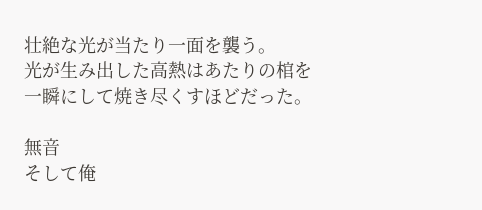壮絶な光が当たり一面を襲う。
光が生み出した高熱はあたりの棺を一瞬にして焼き尽くすほどだった。

無音
そして俺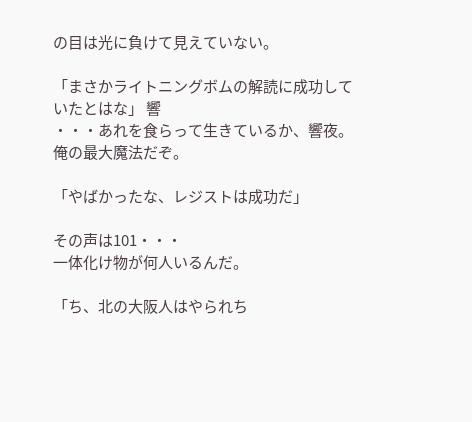の目は光に負けて見えていない。

「まさかライトニングボムの解読に成功していたとはな」 響
・・・あれを食らって生きているか、響夜。
俺の最大魔法だぞ。

「やばかったな、レジストは成功だ」

その声は101・・・
一体化け物が何人いるんだ。

「ち、北の大阪人はやられち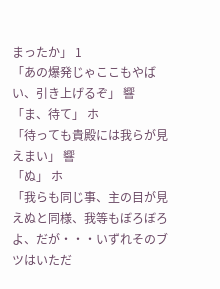まったか」 1
「あの爆発じゃここもやばい、引き上げるぞ」 響
「ま、待て」 ホ
「待っても貴殿には我らが見えまい」 響
「ぬ」 ホ
「我らも同じ事、主の目が見えぬと同様、我等もぼろぼろよ、だが・・・いずれそのブツはいただ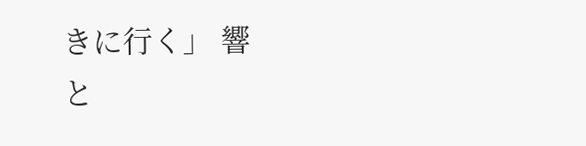きに行く」 響
と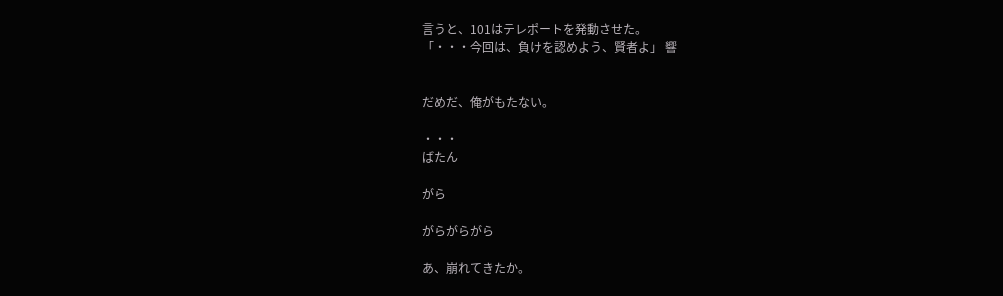言うと、101はテレポートを発動させた。
「・・・今回は、負けを認めよう、賢者よ」 響


だめだ、俺がもたない。

・・・
ばたん

がら

がらがらがら

あ、崩れてきたか。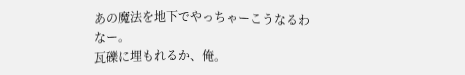あの魔法を地下でやっちゃーこうなるわなー。
瓦礫に埋もれるか、俺。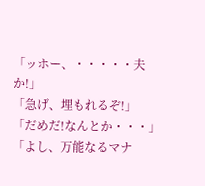「ッホー、・・・・・夫か!」
「急げ、埋もれるぞ!」
「だめだ!なんとか・・・」
「よし、万能なるマナ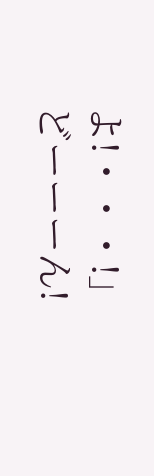よ!・・・!」
どーーーん!